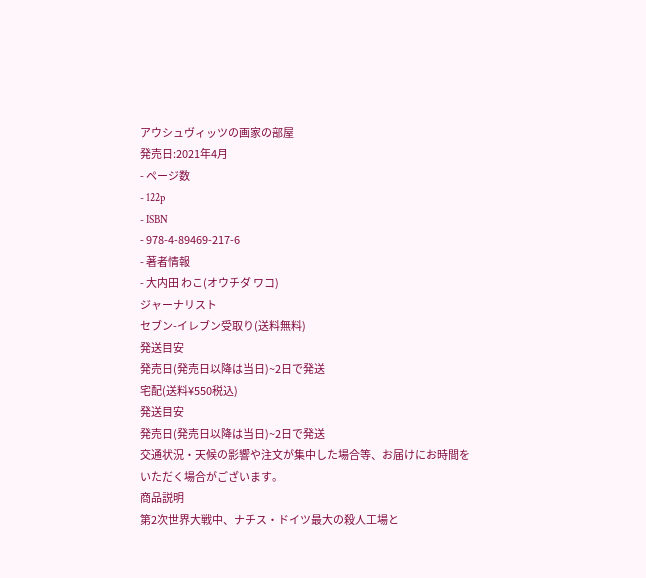アウシュヴィッツの画家の部屋
発売日:2021年4月
- ページ数
- 122p
- ISBN
- 978-4-89469-217-6
- 著者情報
- 大内田 わこ(オウチダ ワコ)
ジャーナリスト
セブン-イレブン受取り(送料無料)
発送目安
発売日(発売日以降は当日)~2日で発送
宅配(送料¥550税込)
発送目安
発売日(発売日以降は当日)~2日で発送
交通状況・天候の影響や注文が集中した場合等、お届けにお時間をいただく場合がございます。
商品説明
第2次世界大戦中、ナチス・ドイツ最大の殺人工場と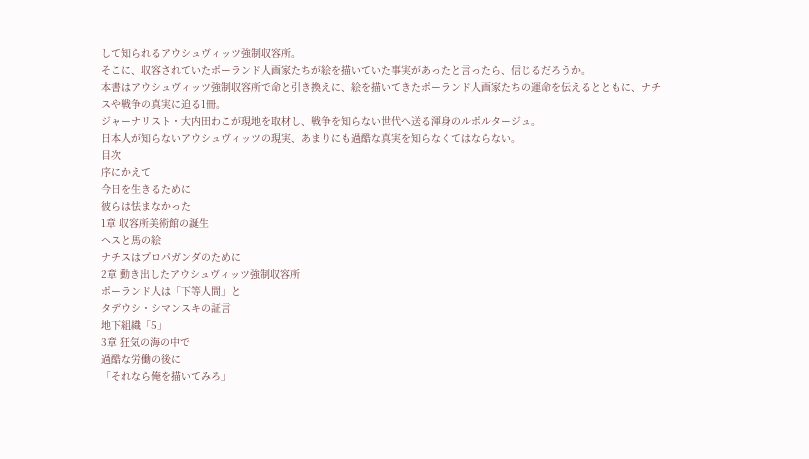して知られるアウシュヴィッツ強制収容所。
そこに、収容されていたポーランド人画家たちが絵を描いていた事実があったと言ったら、信じるだろうか。
本書はアウシュヴィッツ強制収容所で命と引き換えに、絵を描いてきたポーランド人画家たちの運命を伝えるとともに、ナチスや戦争の真実に迫る1冊。
ジャーナリスト・大内田わこが現地を取材し、戦争を知らない世代へ送る渾身のルポルタージュ。
日本人が知らないアウシュヴィッツの現実、あまりにも過酷な真実を知らなくてはならない。
目次
序にかえて
今日を生きるために
彼らは怯まなかった
1章 収容所美術館の誕生
ヘスと馬の絵
ナチスはプロパガンダのために
2章 動き出したアウシュヴィッツ強制収容所
ポーランド人は「下等人間」と
タデウシ・シマンスキの証言
地下組織「5」
3章 狂気の海の中で
過酷な労働の後に
「それなら俺を描いてみろ」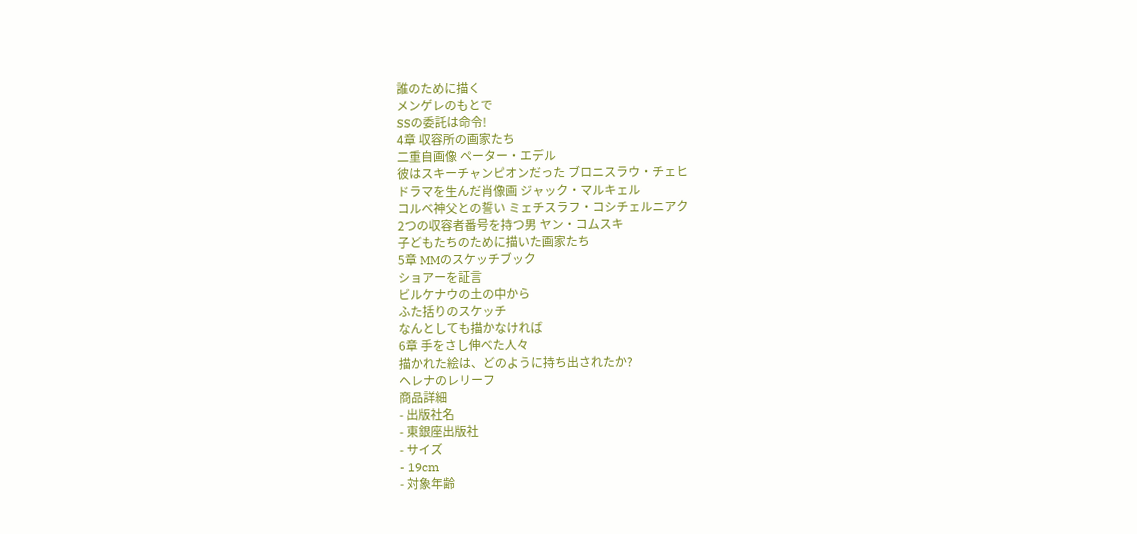誰のために描く
メンゲレのもとで
SSの委託は命令!
4章 収容所の画家たち
二重自画像 ペーター・エデル
彼はスキーチャンピオンだった ブロニスラウ・チェヒ
ドラマを生んだ肖像画 ジャック・マルキェル
コルベ神父との誓い ミェチスラフ・コシチェルニアク
2つの収容者番号を持つ男 ヤン・コムスキ
子どもたちのために描いた画家たち
5章 MMのスケッチブック
ショアーを証言
ビルケナウの土の中から
ふた括りのスケッチ
なんとしても描かなければ
6章 手をさし伸べた人々
描かれた絵は、どのように持ち出されたか?
ヘレナのレリーフ
商品詳細
- 出版社名
- 東銀座出版社
- サイズ
- 19cm
- 対象年齢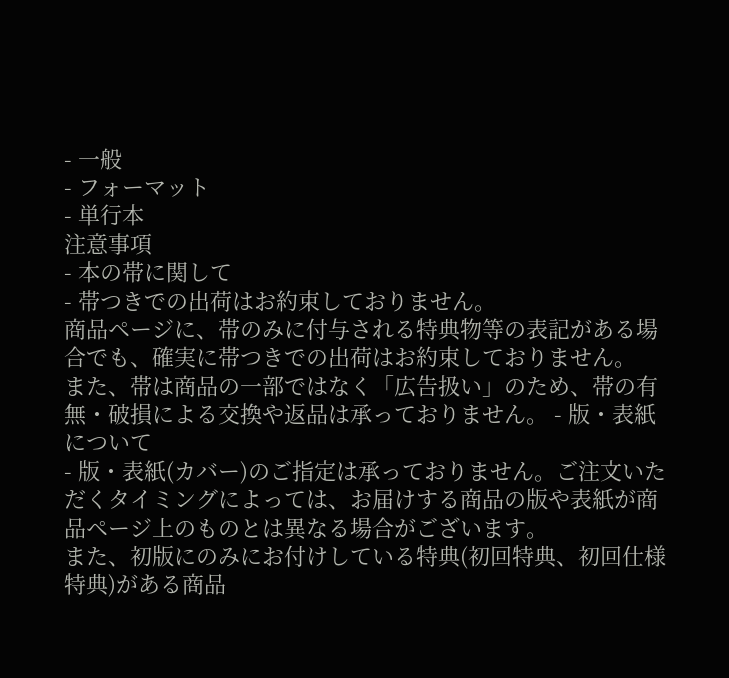- 一般
- フォーマット
- 単行本
注意事項
- 本の帯に関して
- 帯つきでの出荷はお約束しておりません。
商品ページに、帯のみに付与される特典物等の表記がある場合でも、確実に帯つきでの出荷はお約束しておりません。
また、帯は商品の一部ではなく「広告扱い」のため、帯の有無・破損による交換や返品は承っておりません。 - 版・表紙について
- 版・表紙(カバー)のご指定は承っておりません。ご注文いただくタイミングによっては、お届けする商品の版や表紙が商品ページ上のものとは異なる場合がございます。
また、初版にのみにお付けしている特典(初回特典、初回仕様特典)がある商品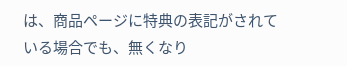は、商品ページに特典の表記がされている場合でも、無くなり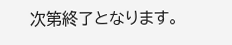次第終了となります。